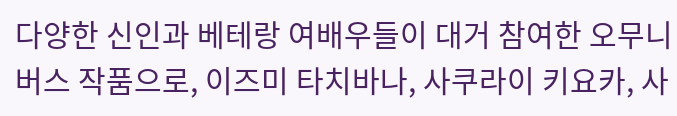다양한 신인과 베테랑 여배우들이 대거 참여한 오무니버스 작품으로, 이즈미 타치바나, 사쿠라이 키요카, 사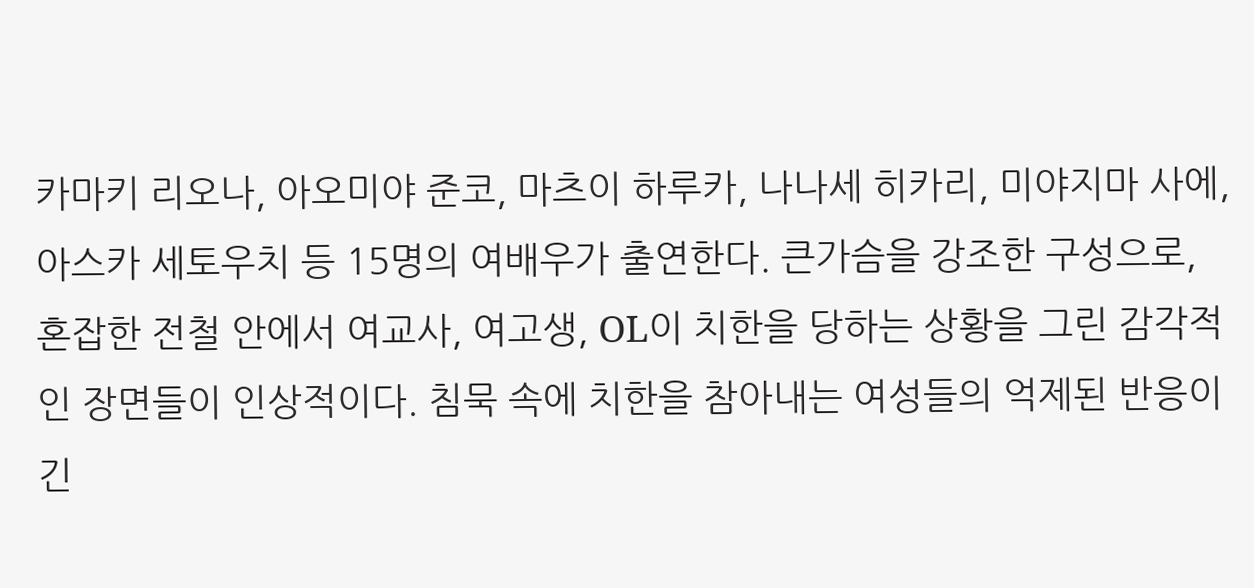카마키 리오나, 아오미야 준코, 마츠이 하루카, 나나세 히카리, 미야지마 사에, 아스카 세토우치 등 15명의 여배우가 출연한다. 큰가슴을 강조한 구성으로, 혼잡한 전철 안에서 여교사, 여고생, OL이 치한을 당하는 상황을 그린 감각적인 장면들이 인상적이다. 침묵 속에 치한을 참아내는 여성들의 억제된 반응이 긴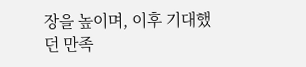장을 높이며, 이후 기대했던 만족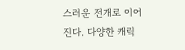스러운 전개로 이어진다. 다양한 캐릭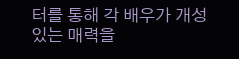터를 통해 각 배우가 개성 있는 매력을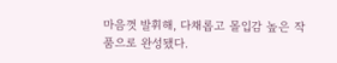마음껏 발휘해, 다채롭고 몰입감 높은 작품으로 완성됐다.